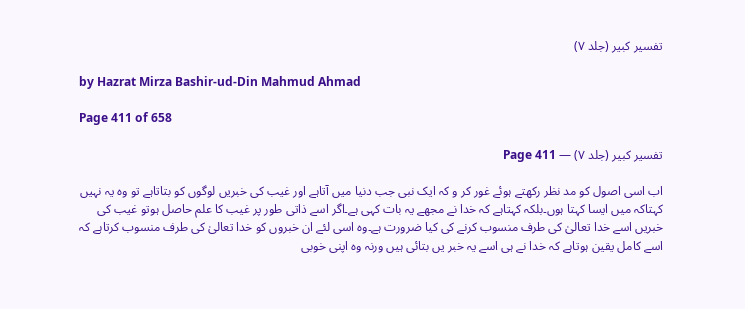تفسیر کبیر (جلد ۷)

by Hazrat Mirza Bashir-ud-Din Mahmud Ahmad

Page 411 of 658

تفسیر کبیر (جلد ۷) — Page 411

اب اسی اصول کو مد نظر رکھتے ہوئے غور کر و کہ ایک نبی جب دنیا میں آتاہے اور غیب کی خبریں لوگوں کو بتاتاہے تو وہ یہ نہیں کہتاکہ میں ایسا کہتا ہوں۔بلکہ کہتاہے کہ خدا نے مجھے یہ بات کہی ہے۔اگر اسے ذاتی طور پر غیب کا علم حاصل ہوتو غیب کی خبریں اسے خدا تعالیٰ کی طرف منسوب کرنے کی کیا ضرورت ہے۔وہ اسی لئے ان خبروں کو خدا تعالیٰ کی طرف منسوب کرتاہے کہ اسے کامل یقین ہوتاہے کہ خدا نے ہی اسے یہ خبر یں بتائی ہیں ورنہ وہ اپنی خوبی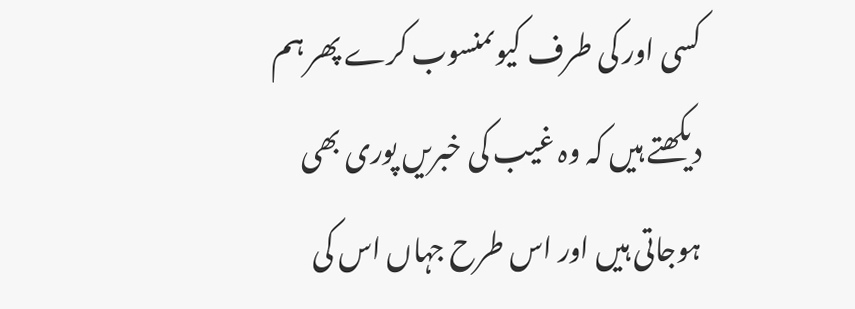کسی اور کی طرف کیوںمنسوب کرے پھر ہم دیکھتے ہیں کہ وہ غیب کی خبریں پوری بھی ہوجاتی ہیں اور اس طرح جہاں اس کی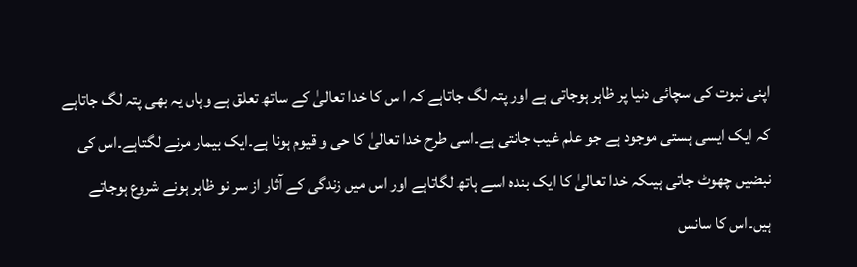اپنی نبوت کی سچائی دنیا پر ظاہر ہوجاتی ہے اور پتہ لگ جاتاہے کہ ا س کا خدا تعالیٰ کے ساتھ تعلق ہے وہاں یہ بھی پتہ لگ جاتاہے کہ ایک ایسی ہستی موجود ہے جو علم غیب جانتی ہے۔اسی طرح خدا تعالیٰ کا حی و قیوم ہونا ہے۔ایک بیمار مرنے لگتاہے۔اس کی نبضیں چھوٹ جاتی ہیںکہ خدا تعالیٰ کا ایک بندہ اسے ہاتھ لگاتاہے اور اس میں زندگی کے آثار از سر نو ظاہر ہونے شروع ہوجاتے ہیں۔اس کا سانس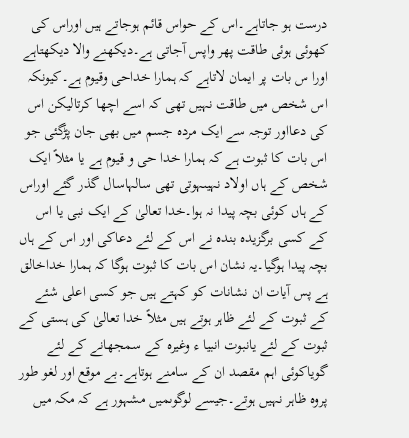درست ہو جاتاہے۔اس کے حواس قائم ہوجاتے ہیں اوراس کی کھوئی ہوئی طاقت پھر واپس آجاتی ہے۔دیکھنے والا دیکھتاہے اورا س بات پر ایمان لاتاہے کہ ہمارا خداحی وقیوم ہے۔کیونکہ اس شخص میں طاقت نہیں تھی کہ اسے اچھا کرتالیکن اس کی دعااور توجہ سے ایک مردہ جسم میں بھی جان پڑگئی جو اس بات کا ثبوت ہے کہ ہمارا خدا حی و قیوم ہے یا مثلاً ایک شخص کے ہاں اولاد نہیںہوتی تھی سالہاسال گذر گئے اوراس کے ہاں کوئی بچہ پیدا نہ ہوا۔خدا تعالیٰ کے ایک نبی یا اس کے کسی برگزیدہ بندہ نے اس کے لئے دعاکی اور اس کے ہاں بچہ پیدا ہوگیا۔یہ نشان اس بات کا ثبوت ہوگا کہ ہمارا خداخالق ہے پس آیات ان نشانات کو کہتے ہیں جو کسی اعلی شئے کے ثبوت کے لئے ظاہر ہوتے ہیں مثلاً خدا تعالیٰ کی ہستی کے ثبوت کے لئے یانبوت انبیا ء وغیرہ کے سمجھانے کے لئے گویاکوئی اہم مقصد ان کے سامنے ہوتاہے۔بے موقع اور لغو طور پروہ ظاہر نہیں ہوتے۔جیسے لوگوںمیں مشہور ہے کہ مکہ میں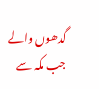گدھوں والے جب مکہ سے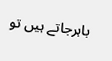باہرجاتے ہیں تو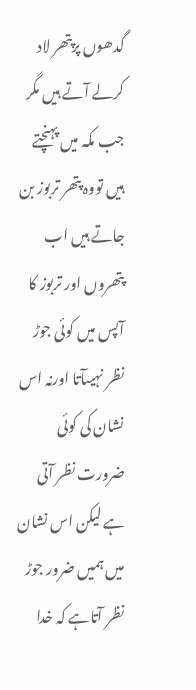گدھوں پرپتھر لاد کرلے آتے ہیں مگر جب مکہ میں پہنچتے ہیں تووہ پتھر تربوز بن جاتے ہیں اب پتھروں اور تربوز کا آپس میں کوئی جوڑ نظر نہیںآتا اورنہ اس نشان کی کوئی ضرورت نظر آتی ہے لیکن اس نشان میں ہمیں ضرور جوڑ نظر آتاہے کہ خدا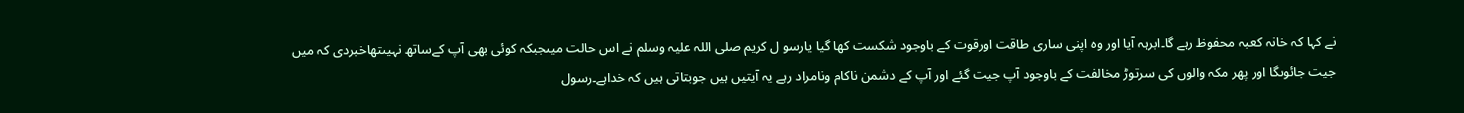نے کہا کہ خانہ کعبہ محفوظ رہے گا۔ابرہہ آیا اور وہ اپنی ساری طاقت اورقوت کے باوجود شکست کھا گیا یارسو ل کریم صلی اللہ علیہ وسلم نے اس حالت میںجبکہ کوئی بھی آپ کےساتھ نہیںتھاخبردی کہ میں جیت جائوںگا اور پھر مکہ والوں کی سرتوڑ مخالفت کے باوجود آپ جیت گئے اور آپ کے دشمن ناکام ونامراد رہے یہ آیتیں ہیں جوبتاتی ہیں کہ خداہے۔رسول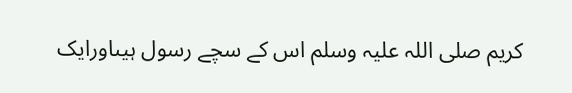کریم صلی اللہ علیہ وسلم اس کے سچے رسول ہیںاورایک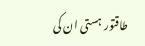طاقتور ہستی ان کی